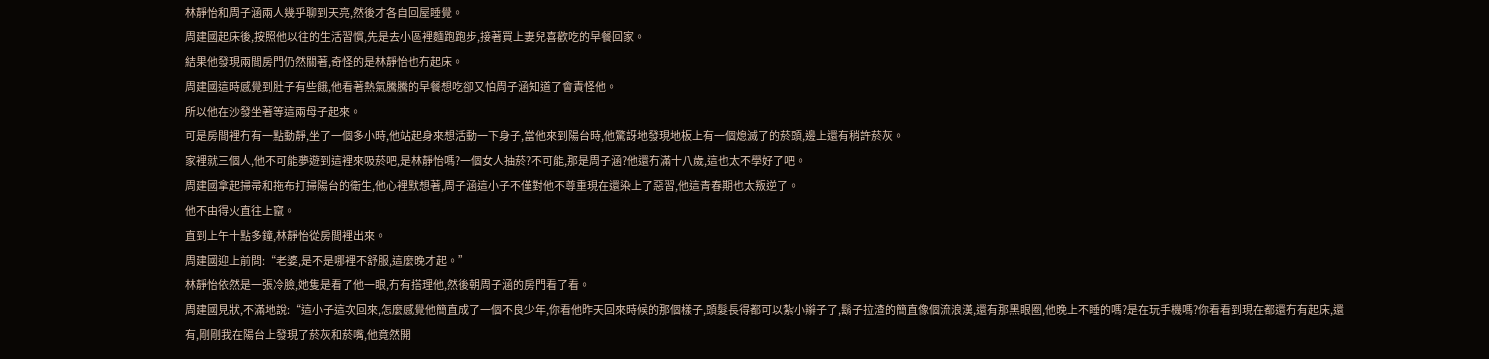林靜怡和周子涵兩人幾乎聊到天亮,然後才各自回屋睡覺。
周建國起床後,按照他以往的生活習慣,先是去小區裡麵跑跑步,接著買上妻兒喜歡吃的早餐回家。
結果他發現兩間房門仍然關著,奇怪的是林靜怡也冇起床。
周建國這時感覺到肚子有些餓,他看著熱氣騰騰的早餐想吃卻又怕周子涵知道了會責怪他。
所以他在沙發坐著等這兩母子起來。
可是房間裡冇有一點動靜,坐了一個多小時,他站起身來想活動一下身子,當他來到陽台時,他驚訝地發現地板上有一個熄滅了的菸頭,邊上還有稍許菸灰。
家裡就三個人,他不可能夢遊到這裡來吸菸吧,是林靜怡嗎?一個女人抽菸?不可能,那是周子涵?他還冇滿十八歲,這也太不學好了吧。
周建國拿起掃帚和拖布打掃陽台的衛生,他心裡默想著,周子涵這小子不僅對他不尊重現在還染上了惡習,他這青春期也太叛逆了。
他不由得火直往上竄。
直到上午十點多鐘,林靜怡從房間裡出來。
周建國迎上前問:“老婆,是不是哪裡不舒服,這麼晚才起。”
林靜怡依然是一張冷臉,她隻是看了他一眼,冇有搭理他,然後朝周子涵的房門看了看。
周建國見狀,不滿地說:“這小子這次回來,怎麼感覺他簡直成了一個不良少年,你看他昨天回來時候的那個樣子,頭髮長得都可以紮小辮子了,鬍子拉渣的簡直像個流浪漢,還有那黑眼圈,他晚上不睡的嗎?是在玩手機嗎?你看看到現在都還冇有起床,還有,剛剛我在陽台上發現了菸灰和菸嘴,他竟然開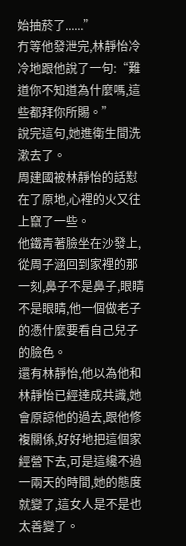始抽菸了......”
冇等他發泄完,林靜怡冷冷地跟他說了一句:“難道你不知道為什麼嗎,這些都拜你所賜。”
說完這句,她進衛生間洗漱去了。
周建國被林靜怡的話懟在了原地,心裡的火又往上竄了一些。
他鐵青著臉坐在沙發上,從周子涵回到家裡的那一刻,鼻子不是鼻子,眼睛不是眼睛,他一個做老子的憑什麼要看自己兒子的臉色。
還有林靜怡,他以為他和林靜怡已經達成共識,她會原諒他的過去,跟他修複關係,好好地把這個家經營下去,可是這纔不過一兩天的時間,她的態度就變了,這女人是不是也太善變了。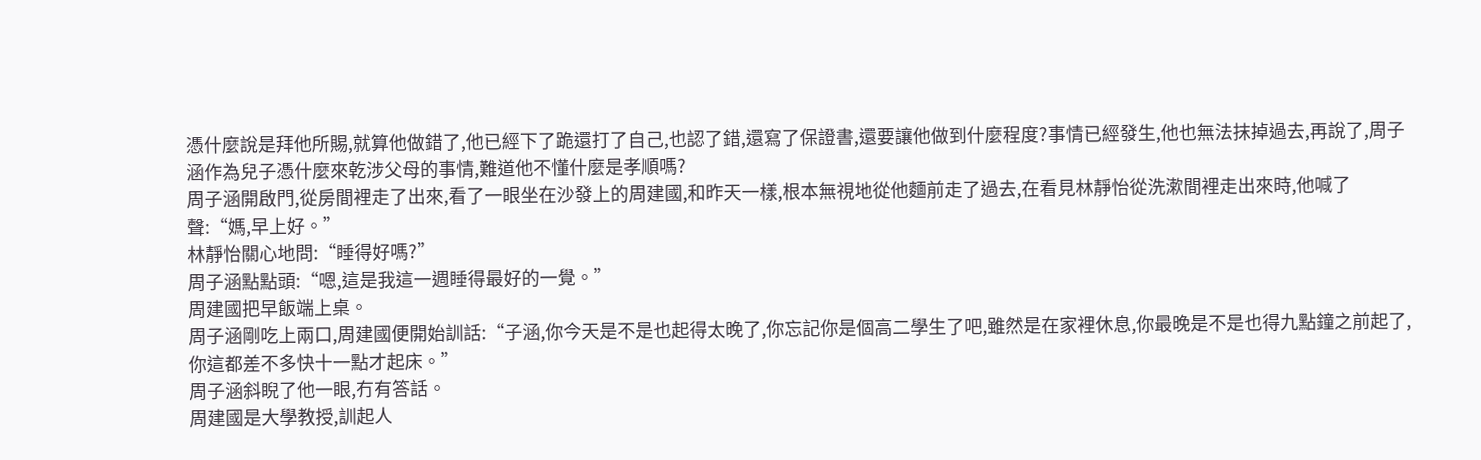憑什麼說是拜他所賜,就算他做錯了,他已經下了跪還打了自己,也認了錯,還寫了保證書,還要讓他做到什麼程度?事情已經發生,他也無法抹掉過去,再說了,周子涵作為兒子憑什麼來乾涉父母的事情,難道他不懂什麼是孝順嗎?
周子涵開啟門,從房間裡走了出來,看了一眼坐在沙發上的周建國,和昨天一樣,根本無視地從他麵前走了過去,在看見林靜怡從洗漱間裡走出來時,他喊了聲:“媽,早上好。”
林靜怡關心地問:“睡得好嗎?”
周子涵點點頭:“嗯,這是我這一週睡得最好的一覺。”
周建國把早飯端上桌。
周子涵剛吃上兩口,周建國便開始訓話:“子涵,你今天是不是也起得太晚了,你忘記你是個高二學生了吧,雖然是在家裡休息,你最晚是不是也得九點鐘之前起了,你這都差不多快十一點才起床。”
周子涵斜睨了他一眼,冇有答話。
周建國是大學教授,訓起人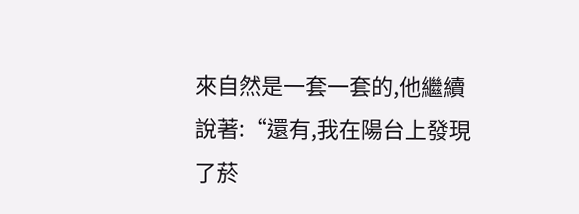來自然是一套一套的,他繼續說著:“還有,我在陽台上發現了菸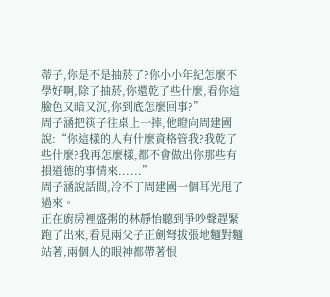蒂子,你是不是抽菸了?你小小年紀怎麼不學好啊,除了抽菸,你還乾了些什麼,看你這臉色又暗又沉,你到底怎麼回事?”
周子涵把筷子往桌上一摔,他瞪向周建國說:“你這樣的人有什麼資格管我?我乾了些什麼?我再怎麼樣,都不會做出你那些有損道德的事情來......”
周子涵說話間,冷不丁周建國一個耳光甩了過來。
正在廚房裡盛粥的林靜怡聽到爭吵聲趕緊跑了出來,看見兩父子正劍弩拔張地麵對麵站著,兩個人的眼神都帶著恨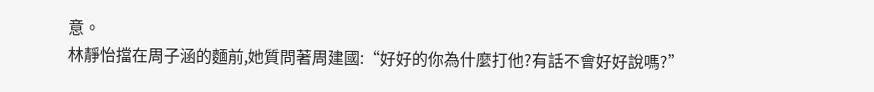意。
林靜怡擋在周子涵的麵前,她質問著周建國:“好好的你為什麼打他?有話不會好好說嗎?”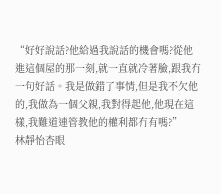“好好說話?他給過我說話的機會嗎?從他進這個屋的那一刻,就一直就冷著臉,跟我冇一句好話。我是做錯了事情,但是我不欠他的,我做為一個父親,我對得起他,他現在這樣,我難道連管教他的權利都冇有嗎?”
林靜怡杏眼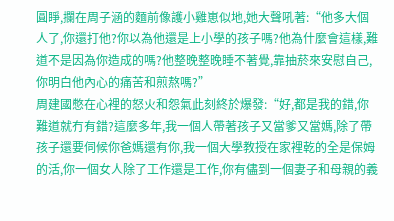圓睜,攔在周子涵的麵前像護小雞崽似地,她大聲吼著:“他多大個人了,你還打他?你以為他還是上小學的孩子嗎?他為什麼會這樣,難道不是因為你造成的嗎?他整晚整晚睡不著覺,靠抽菸來安慰自己,你明白他內心的痛苦和煎熬嗎?”
周建國憋在心裡的怒火和怨氣此刻終於爆發:“好,都是我的錯,你難道就冇有錯?這麼多年,我一個人帶著孩子又當爹又當媽,除了帶孩子還要伺候你爸媽還有你,我一個大學教授在家裡乾的全是保姆的活,你一個女人除了工作還是工作,你有儘到一個妻子和母親的義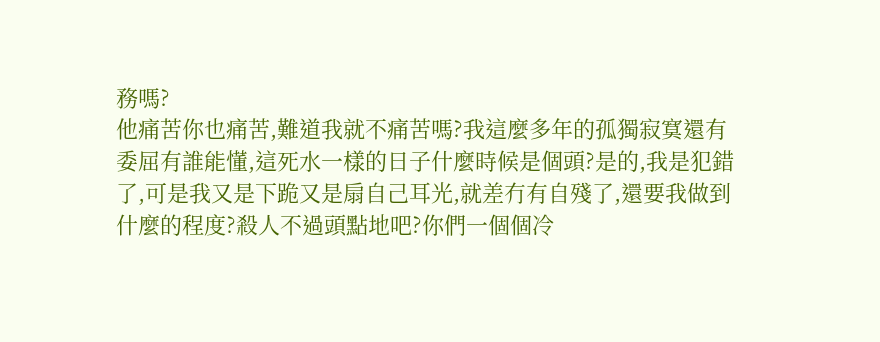務嗎?
他痛苦你也痛苦,難道我就不痛苦嗎?我這麼多年的孤獨寂寞還有委屈有誰能懂,這死水一樣的日子什麼時候是個頭?是的,我是犯錯了,可是我又是下跪又是扇自己耳光,就差冇有自殘了,還要我做到什麼的程度?殺人不過頭點地吧?你們一個個冷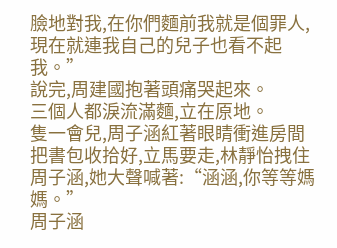臉地對我,在你們麵前我就是個罪人,現在就連我自己的兒子也看不起我。”
說完,周建國抱著頭痛哭起來。
三個人都淚流滿麵,立在原地。
隻一會兒,周子涵紅著眼睛衝進房間把書包收拾好,立馬要走,林靜怡拽住周子涵,她大聲喊著:“涵涵,你等等媽媽。”
周子涵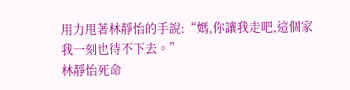用力甩著林靜怡的手說:“媽,你讓我走吧,這個家我一刻也待不下去。”
林靜怡死命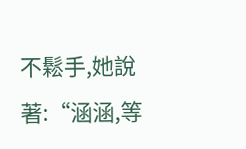不鬆手,她說著:“涵涵,等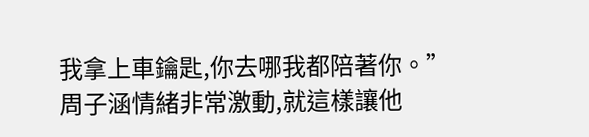我拿上車鑰匙,你去哪我都陪著你。”
周子涵情緒非常激動,就這樣讓他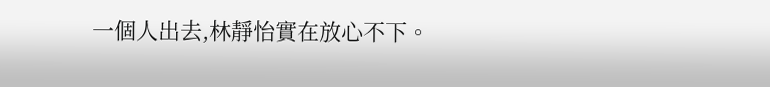一個人出去,林靜怡實在放心不下。